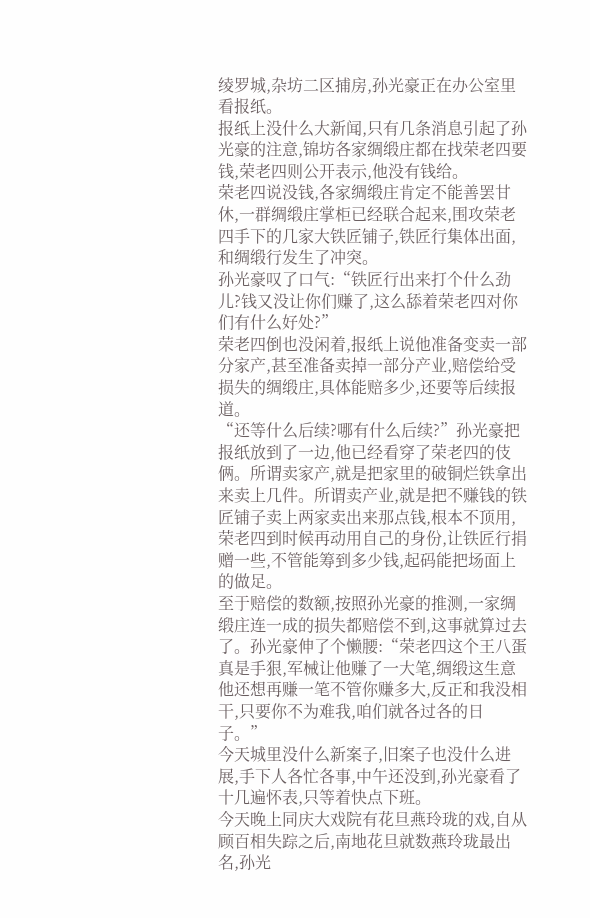绫罗城,杂坊二区捕房,孙光豪正在办公室里看报纸。
报纸上没什么大新闻,只有几条消息引起了孙光豪的注意,锦坊各家绸缎庄都在找荣老四要钱,荣老四则公开表示,他没有钱给。
荣老四说没钱,各家绸缎庄肯定不能善罢甘休,一群绸缎庄掌柜已经联合起来,围攻荣老四手下的几家大铁匠铺子,铁匠行集体出面,和绸缎行发生了冲突。
孙光豪叹了口气:“铁匠行出来打个什么劲儿?钱又没让你们赚了,这么舔着荣老四对你们有什么好处?”
荣老四倒也没闲着,报纸上说他准备变卖一部分家产,甚至准备卖掉一部分产业,赔偿给受损失的绸缎庄,具体能赔多少,还要等后续报道。
“还等什么后续?哪有什么后续?”孙光豪把报纸放到了一边,他已经看穿了荣老四的伎俩。所谓卖家产,就是把家里的破铜烂铁拿出来卖上几件。所谓卖产业,就是把不赚钱的铁匠铺子卖上两家卖出来那点钱,根本不顶用,荣老四到时候再动用自己的身份,让铁匠行捐赠一些,不管能筹到多少钱,起码能把场面上的做足。
至于赔偿的数额,按照孙光豪的推测,一家绸缎庄连一成的损失都赔偿不到,这事就算过去了。孙光豪伸了个懒腰:“荣老四这个王八蛋真是手狠,军械让他赚了一大笔,绸缎这生意他还想再赚一笔不管你赚多大,反正和我没相干,只要你不为难我,咱们就各过各的日子。”
今天城里没什么新案子,旧案子也没什么进展,手下人各忙各事,中午还没到,孙光豪看了十几遍怀表,只等着快点下班。
今天晚上同庆大戏院有花旦燕玲珑的戏,自从顾百相失踪之后,南地花旦就数燕玲珑最出名,孙光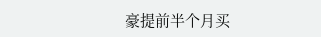豪提前半个月买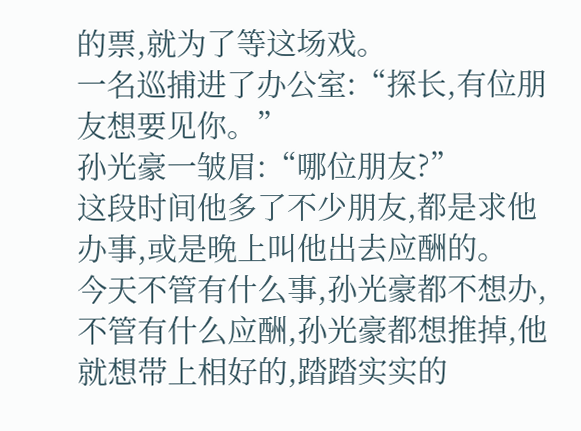的票,就为了等这场戏。
一名巡捕进了办公室:“探长,有位朋友想要见你。”
孙光豪一皱眉:“哪位朋友?”
这段时间他多了不少朋友,都是求他办事,或是晚上叫他出去应酬的。
今天不管有什么事,孙光豪都不想办,不管有什么应酬,孙光豪都想推掉,他就想带上相好的,踏踏实实的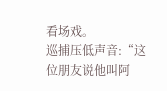看场戏。
巡捕压低声音:“这位朋友说他叫阿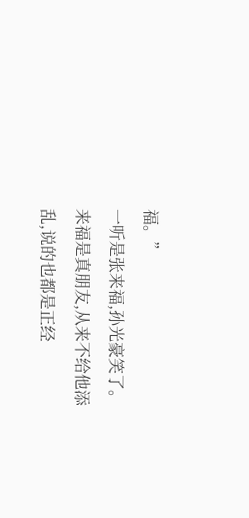福。”
一听是张来福,孙光豪笑了。
来福是真朋友,从来不给他添乱,说的也都是正经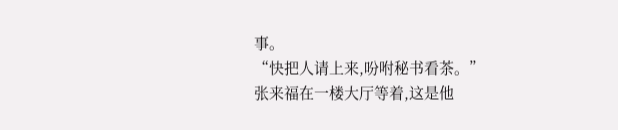事。
“快把人请上来,吩咐秘书看茶。”
张来福在一楼大厅等着,这是他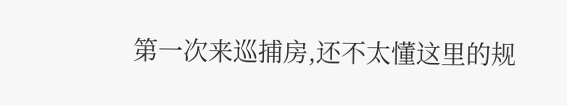第一次来巡捕房,还不太懂这里的规